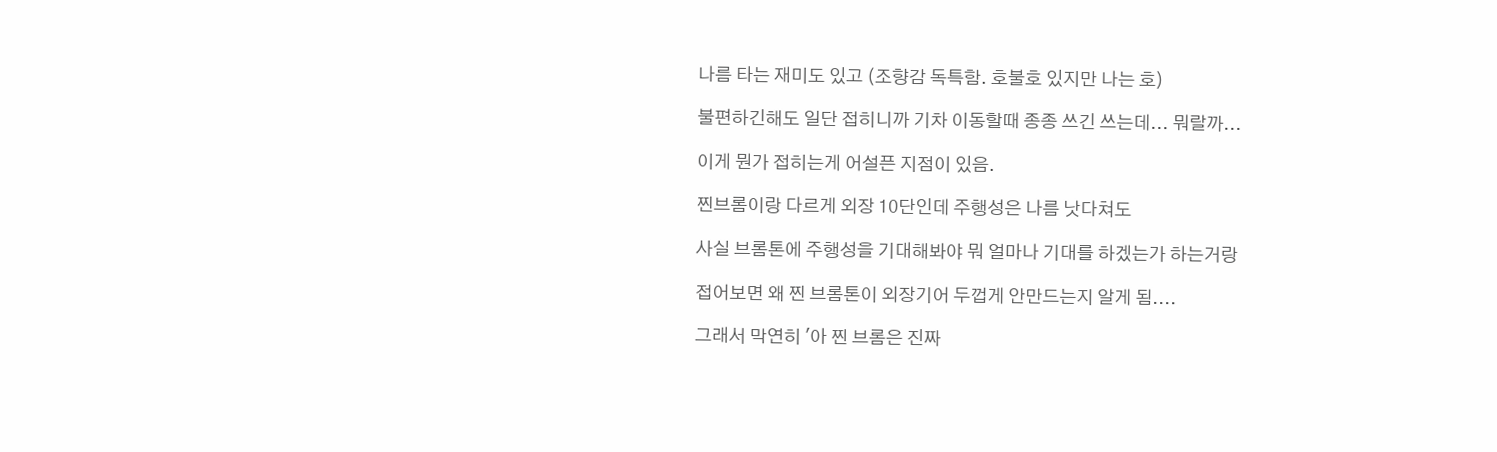나름 타는 재미도 있고 (조향감 독특함. 호불호 있지만 나는 호)

불편하긴해도 일단 접히니까 기차 이동할때 종종 쓰긴 쓰는데... 뭐랄까...

이게 뭔가 접히는게 어설픈 지점이 있음.

찐브롬이랑 다르게 외장 10단인데 주행성은 나름 낫다쳐도

사실 브롬톤에 주행성을 기대해봐야 뭐 얼마나 기대를 하겠는가 하는거랑

접어보면 왜 찐 브롬톤이 외장기어 두껍게 안만드는지 알게 됨....

그래서 막연히 '아 찐 브롬은 진짜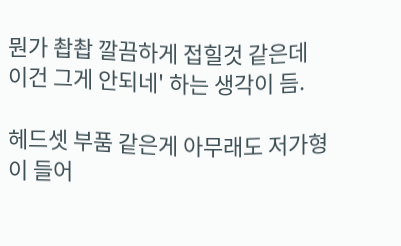뭔가 촵촵 깔끔하게 접힐것 같은데 이건 그게 안되네' 하는 생각이 듬.

헤드셋 부품 같은게 아무래도 저가형이 들어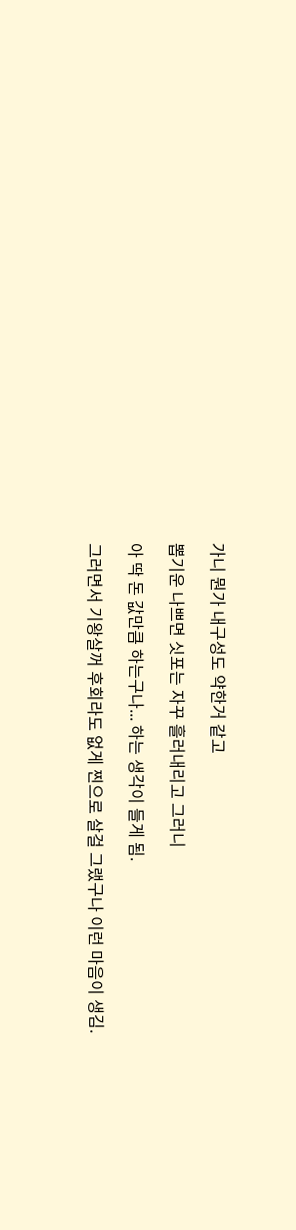가니 뭔가 내구성도 약한거 같고

뽑기운 나쁘면 싯포는 자꾸 흘러내리고 그러니

아 딱 돈 값만큼 하는구나... 하는 생각이 들게 됨.

그러면서 기왕살꺼 후회라도 없게 찐으로 살걸 그랬구나 이런 마음이 생김.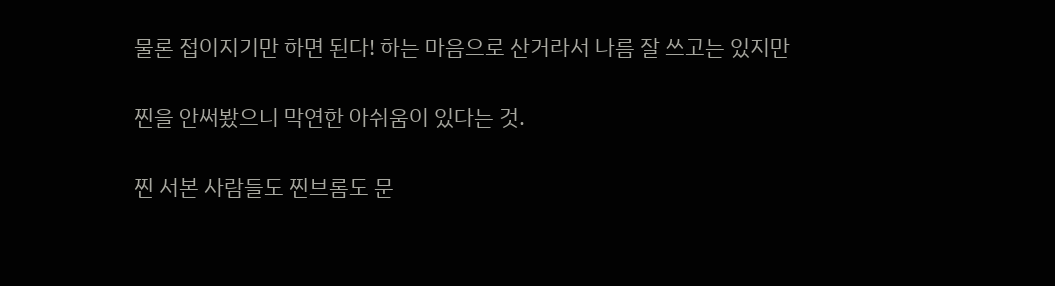물론 접이지기만 하면 된다! 하는 마음으로 산거라서 나름 잘 쓰고는 있지만

찐을 안써봤으니 막연한 아쉬움이 있다는 것.

찐 서본 사람들도 찐브롬도 문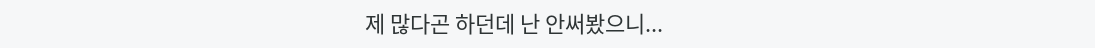제 많다곤 하던데 난 안써봤으니...